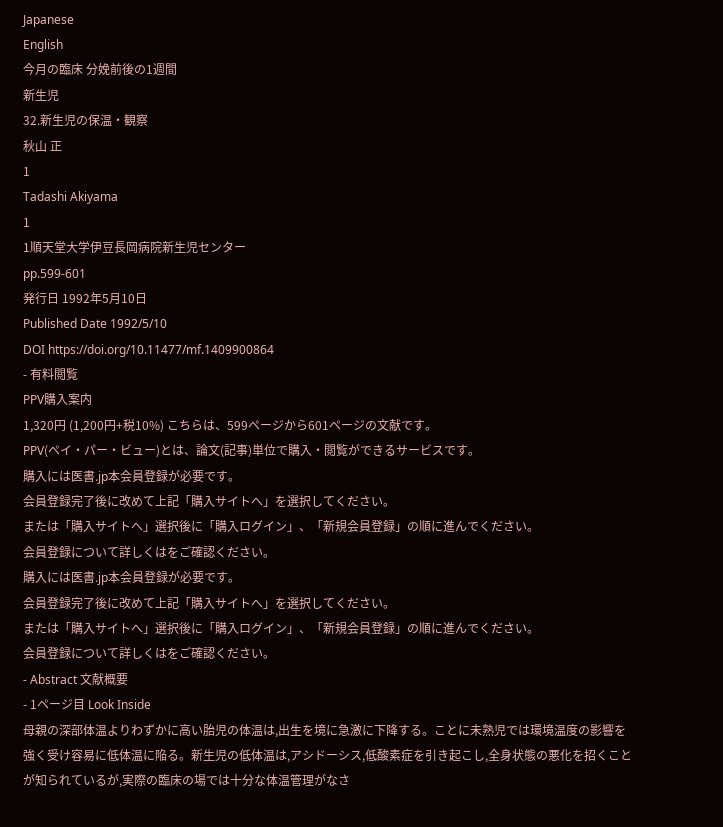Japanese
English
今月の臨床 分娩前後の1週間
新生児
32.新生児の保温・観察
秋山 正
1
Tadashi Akiyama
1
1順天堂大学伊豆長岡病院新生児センター
pp.599-601
発行日 1992年5月10日
Published Date 1992/5/10
DOI https://doi.org/10.11477/mf.1409900864
- 有料閲覧
PPV購入案内
1,320円 (1,200円+税10%) こちらは、599ページから601ページの文献です。
PPV(ペイ・パー・ビュー)とは、論文(記事)単位で購入・閲覧ができるサービスです。
購入には医書.jp本会員登録が必要です。
会員登録完了後に改めて上記「購入サイトへ」を選択してください。
または「購入サイトへ」選択後に「購入ログイン」、「新規会員登録」の順に進んでください。
会員登録について詳しくはをご確認ください。
購入には医書.jp本会員登録が必要です。
会員登録完了後に改めて上記「購入サイトへ」を選択してください。
または「購入サイトへ」選択後に「購入ログイン」、「新規会員登録」の順に進んでください。
会員登録について詳しくはをご確認ください。
- Abstract 文献概要
- 1ページ目 Look Inside
母親の深部体温よりわずかに高い胎児の体温は,出生を境に急激に下降する。ことに未熟児では環境温度の影響を強く受け容易に低体温に陥る。新生児の低体温は,アシドーシス,低酸素症を引き起こし,全身状態の悪化を招くことが知られているが,実際の臨床の場では十分な体温管理がなさ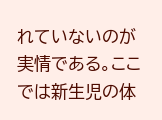れていないのが実情である。ここでは新生児の体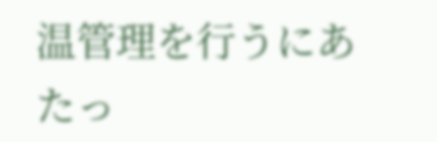温管理を行うにあたっ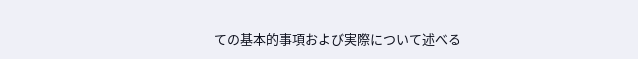ての基本的事項および実際について述べる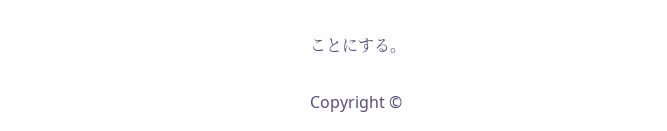ことにする。

Copyright ©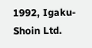1992, Igaku-Shoin Ltd.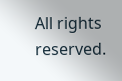All rights reserved.